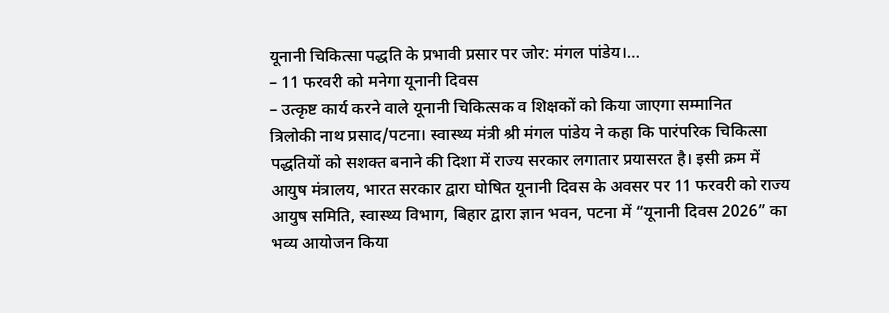यूनानी चिकित्सा पद्धति के प्रभावी प्रसार पर जोर: मंगल पांडेय।…
– 11 फरवरी को मनेगा यूनानी दिवस
– उत्कृष्ट कार्य करने वाले यूनानी चिकित्सक व शिक्षकों को किया जाएगा सम्मानित
त्रिलोकी नाथ प्रसाद/पटना। स्वास्थ्य मंत्री श्री मंगल पांडेय ने कहा कि पारंपरिक चिकित्सा पद्धतियों को सशक्त बनाने की दिशा में राज्य सरकार लगातार प्रयासरत है। इसी क्रम में आयुष मंत्रालय, भारत सरकार द्वारा घोषित यूनानी दिवस के अवसर पर 11 फरवरी को राज्य आयुष समिति, स्वास्थ्य विभाग, बिहार द्वारा ज्ञान भवन, पटना में “यूनानी दिवस 2026” का भव्य आयोजन किया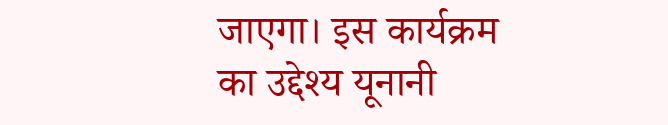जाएगा। इस कार्यक्रम का उद्देश्य यूनानी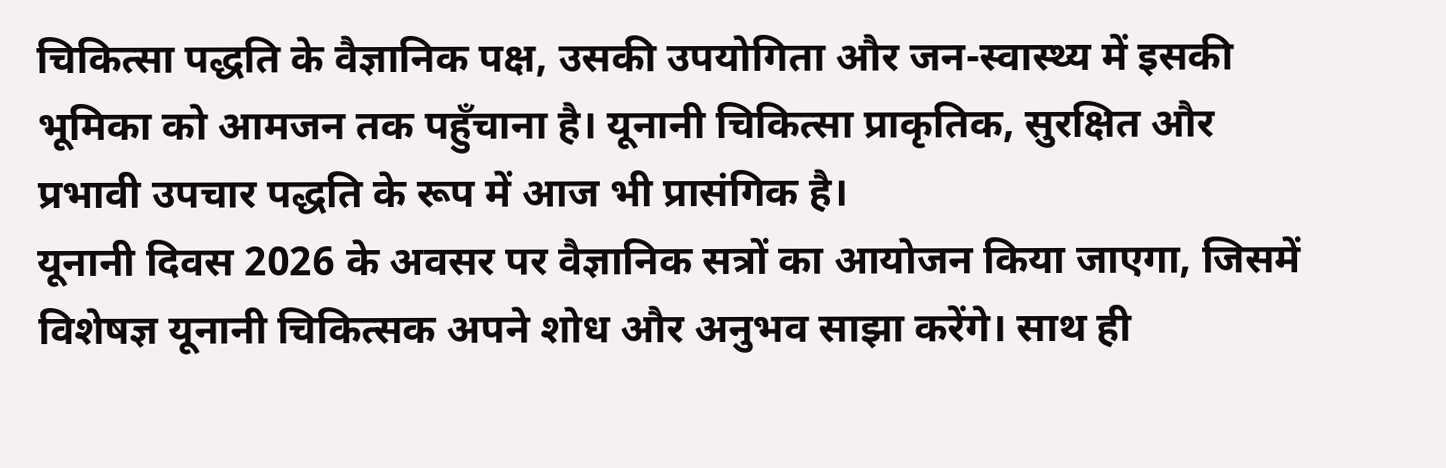चिकित्सा पद्धति के वैज्ञानिक पक्ष, उसकी उपयोगिता और जन-स्वास्थ्य में इसकी भूमिका को आमजन तक पहुँचाना है। यूनानी चिकित्सा प्राकृतिक, सुरक्षित और प्रभावी उपचार पद्धति के रूप में आज भी प्रासंगिक है।
यूनानी दिवस 2026 के अवसर पर वैज्ञानिक सत्रों का आयोजन किया जाएगा, जिसमें विशेषज्ञ यूनानी चिकित्सक अपने शोध और अनुभव साझा करेंगे। साथ ही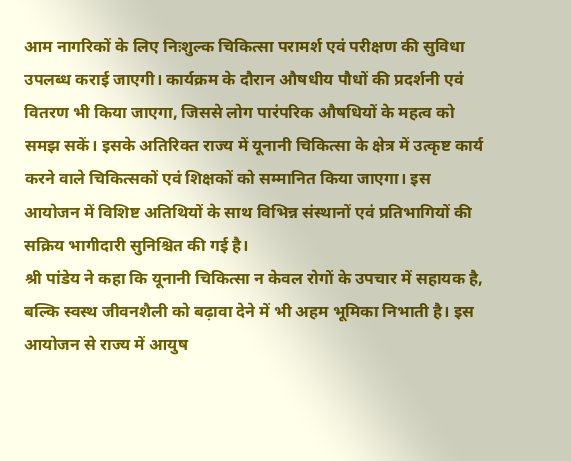आम नागरिकों के लिए निःशुल्क चिकित्सा परामर्श एवं परीक्षण की सुविधा उपलब्ध कराई जाएगी। कार्यक्रम के दौरान औषधीय पौधों की प्रदर्शनी एवं वितरण भी किया जाएगा, जिससे लोग पारंपरिक औषधियों के महत्व को समझ सकें। इसके अतिरिक्त राज्य में यूनानी चिकित्सा के क्षेत्र में उत्कृष्ट कार्य करने वाले चिकित्सकों एवं शिक्षकों को सम्मानित किया जाएगा। इस आयोजन में विशिष्ट अतिथियों के साथ विभिन्न संस्थानों एवं प्रतिभागियों की सक्रिय भागीदारी सुनिश्चित की गई है।
श्री पांडेय ने कहा कि यूनानी चिकित्सा न केवल रोगों के उपचार में सहायक है, बल्कि स्वस्थ जीवनशैली को बढ़ावा देने में भी अहम भूमिका निभाती है। इस आयोजन से राज्य में आयुष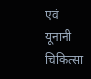एवं यूनानी चिकित्सा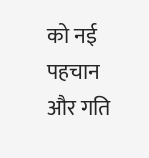को नई पहचान और गति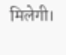मिलेगी।